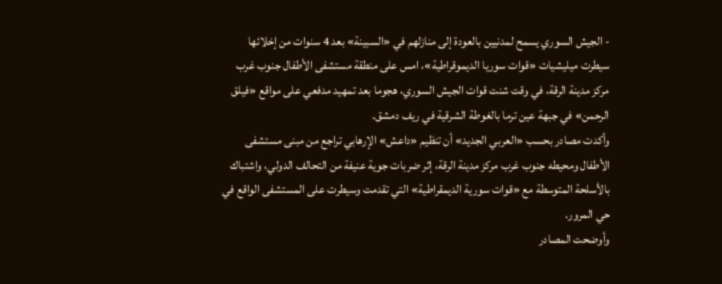- الجيش السوري يسمح لمدنيين بالعودة إلى منازلهم في «السبينة» بعد 4 سنوات من إخلائها
سيطرت ميليشيات «قوات سوريا الديموقراطية»، امس على منطقة مستشفى الأطفال جنوب غرب مركز مدينة الرقة، في وقت شنت قوات الجيش السوري، هجوما بعد تمهيد مدفعي على مواقع «فيلق الرحمن» في جبهة عين ترما بالغوطة الشرقية في ريف دمشق.
وأكدت مصادر بحسب «العربي الجديد» أن تنظيم «داعش» الإرهابي تراجع من مبنى مستشفى الأطفال ومحيطه جنوب غرب مركز مدينة الرقة، إثر ضربات جوية عنيفة من التحالف الدولي، واشتباك بالأسلحة المتوسطة مع «قوات سورية الديمقراطية» التي تقدمت وسيطرت على المستشفى الواقع في حي المرور.
وأوضحت المصادر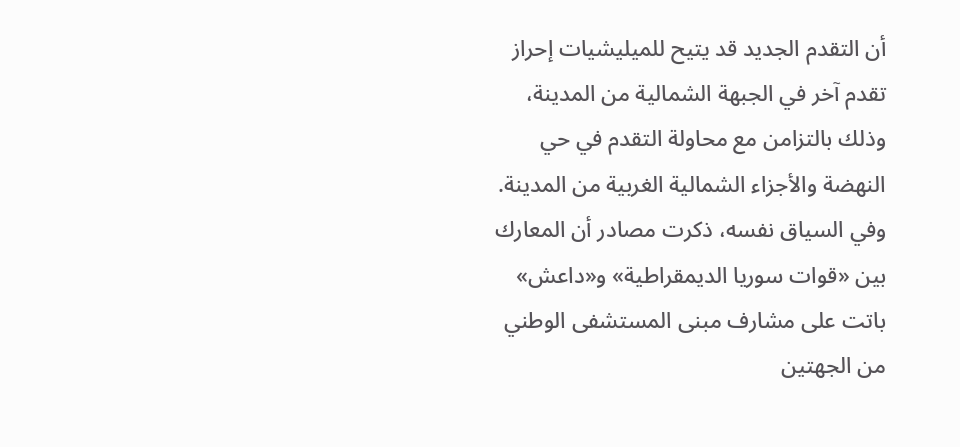أن التقدم الجديد قد يتيح للميليشيات إحراز تقدم آخر في الجبهة الشمالية من المدينة، وذلك بالتزامن مع محاولة التقدم في حي النهضة والأجزاء الشمالية الغربية من المدينة.
وفي السياق نفسه، ذكرت مصادر أن المعارك بين «قوات سوريا الديمقراطية» و«داعش» باتت على مشارف مبنى المستشفى الوطني من الجهتين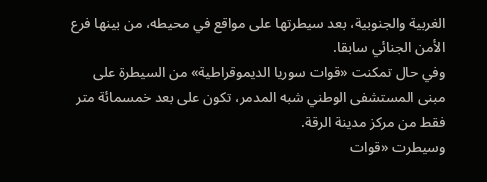الغربية والجنوبية، بعد سيطرتها على مواقع في محيطه، من بينها فرع الأمن الجنائي سابقا.
وفي حال تمكنت «قوات سوريا الديموقراطية» من السيطرة على مبنى المستشفى الوطني شبه المدمر، تكون على بعد خمسمائة متر فقط من مركز مدينة الرقة.
وسيطرت «قوات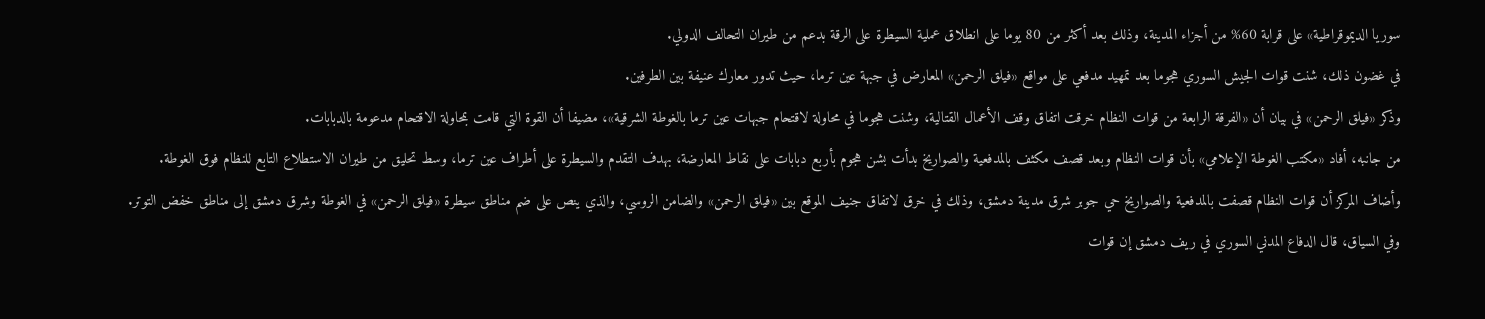سوريا الديموقراطية» على قرابة 60% من أجزاء المدينة، وذلك بعد أكثر من 80 يوما على انطلاق عملية السيطرة على الرقة بدعم من طيران التحالف الدولي.
في غضون ذلك، شنت قوات الجيش السوري هجوما بعد تمهيد مدفعي على مواقع «فيلق الرحمن» المعارض في جبهة عين ترما، حيث تدور معارك عنيفة بين الطرفين.
وذكر «فيلق الرحمن» في بيان أن «الفرقة الرابعة من قوات النظام خرقت اتفاق وقف الأعمال القتالية، وشنت هجوما في محاولة لاقتحام جبهات عين ترما بالغوطة الشرقية»، مضيفا أن القوة التي قامت بمحاولة الاقتحام مدعومة بالدبابات.
من جانبه، أفاد «مكتب الغوطة الإعلامي» بأن قوات النظام وبعد قصف مكثف بالمدفعية والصواريخ بدأت بشن هجوم بأربع دبابات على نقاط المعارضة، بهدف التقدم والسيطرة على أطراف عين ترما، وسط تحليق من طيران الاستطلاع التابع للنظام فوق الغوطة.
وأضاف المركز أن قوات النظام قصفت بالمدفعية والصواريخ حي جوبر شرق مدينة دمشق، وذلك في خرق لاتفاق جنيف الموقع بين «فيلق الرحمن» والضامن الروسي، والذي ينص على ضم مناطق سيطرة «فيلق الرحمن» في الغوطة وشرق دمشق إلى مناطق خفض التوتر.
وفي السياق، قال الدفاع المدني السوري في ريف دمشق إن قوات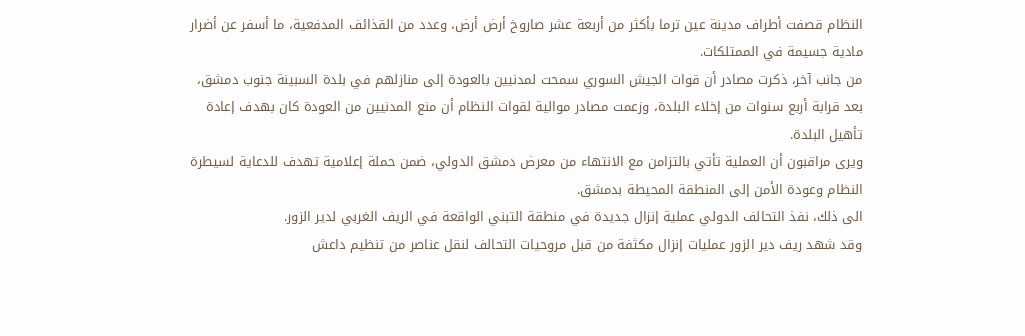النظام قصفت أطراف مدينة عين ترما بأكثر من أربعة عشر صاروخ أرض أرض، وعدد من القذائف المدفعية، ما أسفر عن أضرار مادية جسيمة في الممتلكات.
من جانب آخر، ذكرت مصادر أن قوات الجيش السوري سمحت لمدنيين بالعودة إلى منازلهم في بلدة السبينة جنوب دمشق، بعد قرابة أربع سنوات من إخلاء البلدة، وزعمت مصادر موالية لقوات النظام أن منع المدنيين من العودة كان بهدف إعادة تأهيل البلدة.
ويرى مراقبون أن العملية تأتي بالتزامن مع الانتهاء من معرض دمشق الدولي، ضمن حملة إعلامية تهدف للدعاية لسيطرة النظام وعودة الأمن إلى المنطقة المحيطة بدمشق.
الى ذلك، نفذ التحالف الدولي عملية إنزال جديدة في منطقة التبني الواقعة في الريف الغربي لدير الزور.
وقد شهد ريف دير الزور عمليات إنزال مكثفة من قبل مروحيات التحالف لنقل عناصر من تنظيم داعش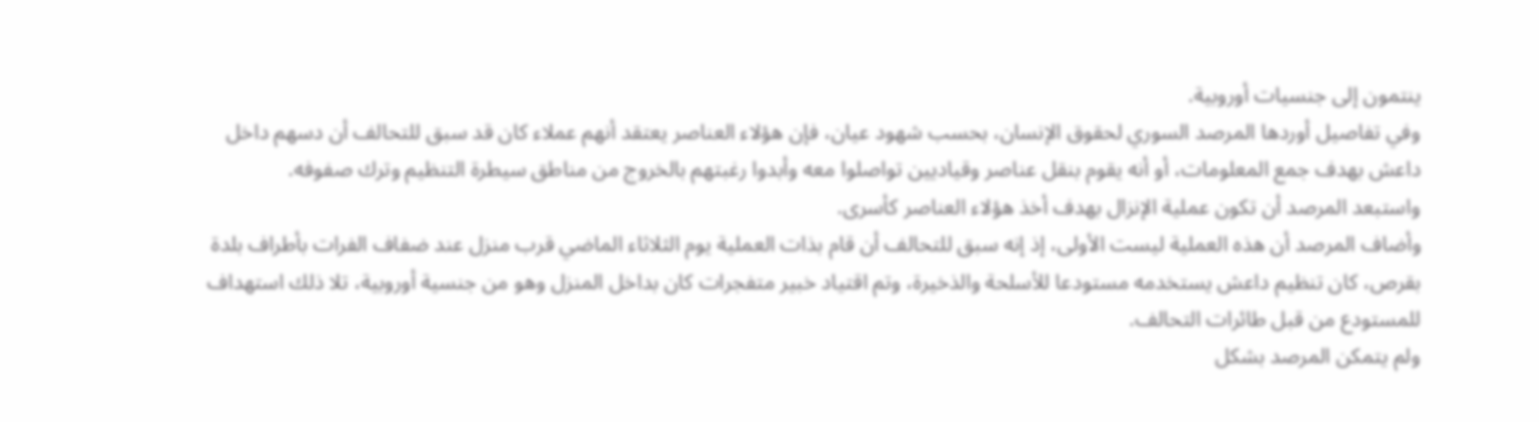ينتمون إلى جنسيات أوروبية.
وفي تفاصيل أوردها المرصد السوري لحقوق الإنسان، بحسب شهود عيان، فإن هؤلاء العناصر يعتقد أنهم عملاء كان قد سبق للتحالف أن دسهم داخل داعش بهدف جمع المعلومات، أو أنه يقوم بنقل عناصر وقياديين تواصلوا معه وأبدوا رغبتهم بالخروج من مناطق سيطرة التنظيم وترك صفوفه.
واستبعد المرصد أن تكون عملية الإنزال بهدف أخذ هؤلاء العناصر كأسرى.
وأضاف المرصد أن هذه العملية ليست الأولى، إذ إنه سبق للتحالف أن قام بذات العملية يوم الثلاثاء الماضي قرب منزل عند ضفاف الفرات بأطراف بلدة بقرص، كان تنظيم داعش يستخدمه مستودعا للأسلحة والذخيرة، وتم اقتياد خبير متفجرات كان بداخل المنزل وهو من جنسية أوروبية، تلا ذلك استهداف للمستودع من قبل طائرات التحالف.
ولم يتمكن المرصد بشكل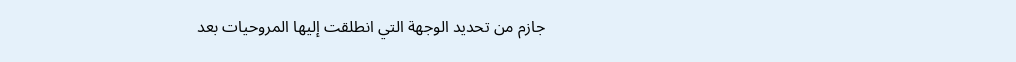جازم من تحديد الوجهة التي انطلقت إليها المروحيات بعد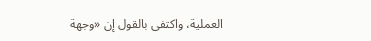العملية، واكتفى بالقول إن «وجهة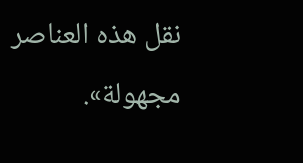نقل هذه العناصر مجهولة».